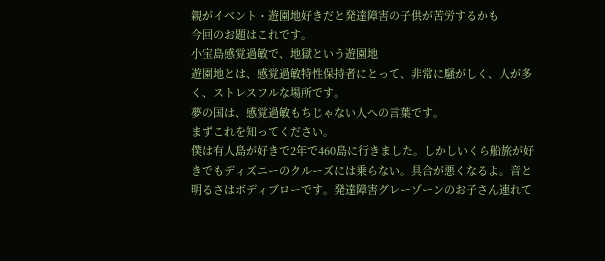親がイベント・遊園地好きだと発達障害の子供が苦労するかも
今回のお題はこれです。
小宝島感覚過敏で、地獄という遊園地
遊園地とは、感覚過敏特性保持者にとって、非常に騒がしく、人が多く、ストレスフルな場所です。
夢の国は、感覚過敏もちじゃない人への言葉です。
まずこれを知ってください。
僕は有人島が好きで2年で460島に行きました。しかしいくら船旅が好きでもディズニーのクルーズには乗らない。具合が悪くなるよ。音と明るさはボディブローです。発達障害グレーゾーンのお子さん連れて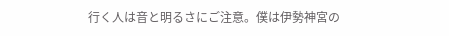行く人は音と明るさにご注意。僕は伊勢神宮の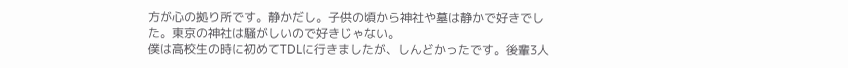方が心の拠り所です。静かだし。子供の頃から神社や墓は静かで好きでした。東京の神社は騒がしいので好きじゃない。
僕は高校生の時に初めてTDLに行きましたが、しんどかったです。後輩3人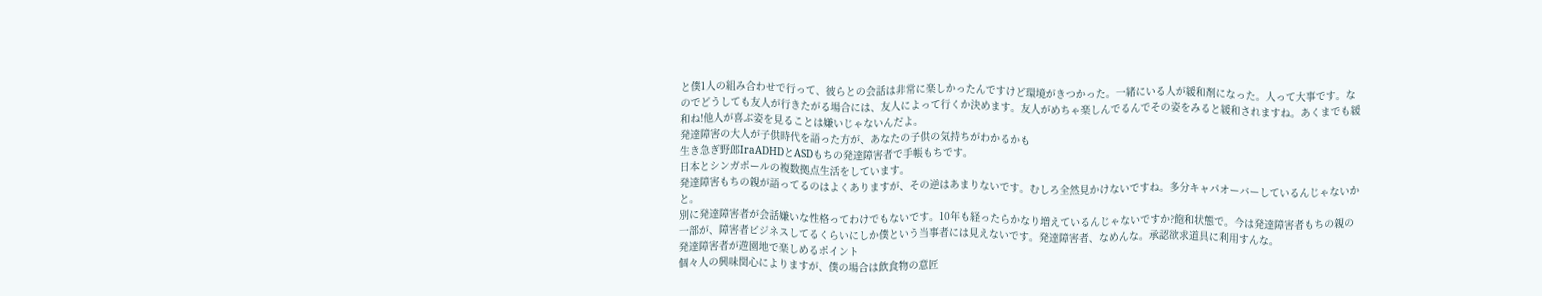と僕1人の組み合わせで行って、彼らとの会話は非常に楽しかったんですけど環境がきつかった。一緒にいる人が緩和剤になった。人って大事です。なのでどうしても友人が行きたがる場合には、友人によって行くか決めます。友人がめちゃ楽しんでるんでその姿をみると緩和されますね。あくまでも緩和ね!他人が喜ぶ姿を見ることは嫌いじゃないんだよ。
発達障害の大人が子供時代を語った方が、あなたの子供の気持ちがわかるかも
生き急ぎ野郎IraADHDとASDもちの発達障害者で手帳もちです。
日本とシンガポールの複数拠点生活をしています。
発達障害もちの親が語ってるのはよくありますが、その逆はあまりないです。むしろ全然見かけないですね。多分キャパオーバーしているんじゃないかと。
別に発達障害者が会話嫌いな性格ってわけでもないです。10年も経ったらかなり増えているんじゃないですか?飽和状態で。今は発達障害者もちの親の一部が、障害者ビジネスしてるくらいにしか僕という当事者には見えないです。発達障害者、なめんな。承認欲求道具に利用すんな。
発達障害者が遊園地で楽しめるポイント
個々人の興味関心によりますが、僕の場合は飲食物の意匠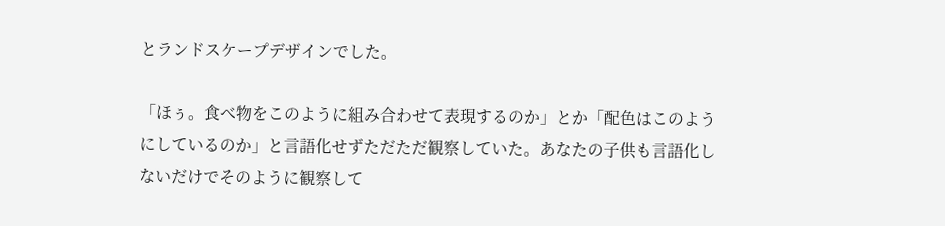とランドスケープデザインでした。

「ほぅ。食べ物をこのように組み合わせて表現するのか」とか「配色はこのようにしているのか」と言語化せずただただ観察していた。あなたの子供も言語化しないだけでそのように観察して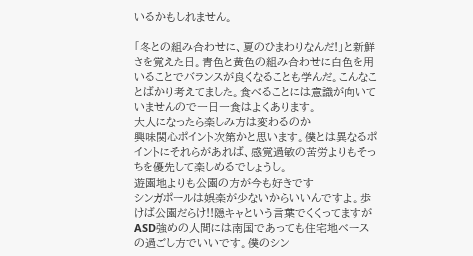いるかもしれません。

「冬との組み合わせに、夏のひまわりなんだ!」と新鮮さを覚えた日。青色と黄色の組み合わせに白色を用いることでバランスが良くなることも学んだ。こんなことばかり考えてました。食べることには意識が向いていませんので一日一食はよくあります。
大人になったら楽しみ方は変わるのか
興味関心ポイント次第かと思います。僕とは異なるポイントにそれらがあれば、感覚過敏の苦労よりもそっちを優先して楽しめるでしょうし。
遊園地よりも公園の方が今も好きです
シンガポールは娯楽が少ないからいいんですよ。歩けば公園だらけ!!隠キャという言葉でくくってますがASD強めの人間には南国であっても住宅地ベースの過ごし方でいいです。僕のシン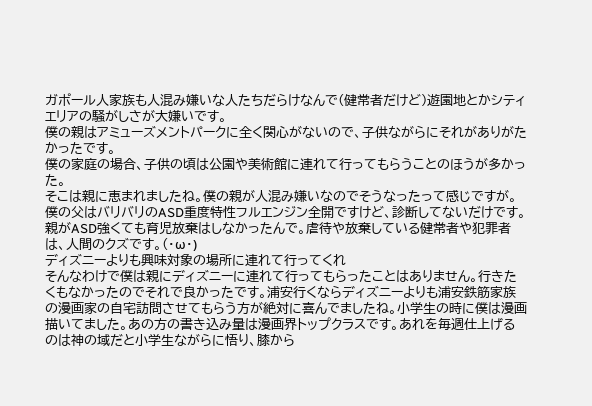ガポール人家族も人混み嫌いな人たちだらけなんで(健常者だけど)遊園地とかシティエリアの騒がしさが大嫌いです。
僕の親はアミューズメントパークに全く関心がないので、子供ながらにそれがありがたかったです。
僕の家庭の場合、子供の頃は公園や美術館に連れて行ってもらうことのほうが多かった。
そこは親に恵まれましたね。僕の親が人混み嫌いなのでそうなったって感じですが。僕の父はバリバリのASD重度特性フルエンジン全開ですけど、診断してないだけです。親がASD強くても育児放棄はしなかったんで。虐待や放棄している健常者や犯罪者は、人間のクズです。(・ω・)
ディズニーよりも興味対象の場所に連れて行ってくれ
そんなわけで僕は親にディズニーに連れて行ってもらったことはありません。行きたくもなかったのでそれで良かったです。浦安行くならディズニーよりも浦安鉄筋家族の漫画家の自宅訪問させてもらう方が絶対に喜んでましたね。小学生の時に僕は漫画描いてました。あの方の書き込み量は漫画界トップクラスです。あれを毎週仕上げるのは神の域だと小学生ながらに悟り、膝から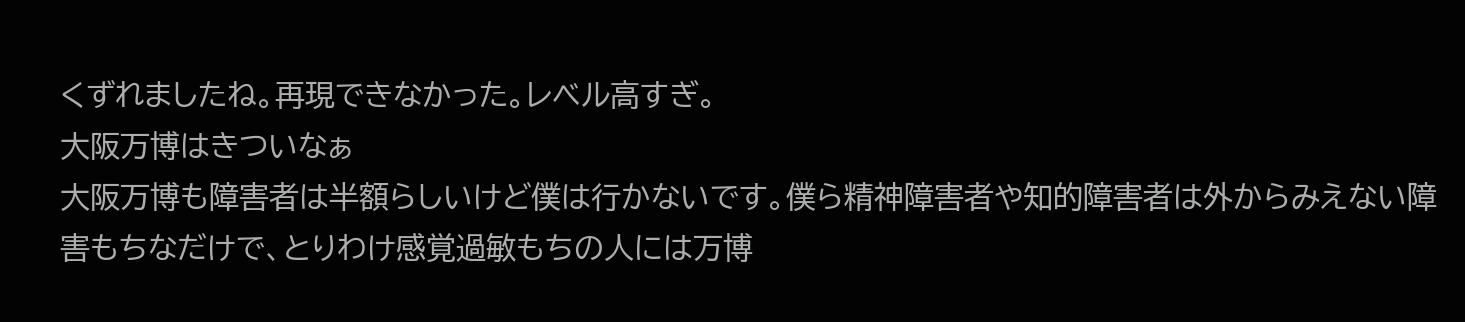くずれましたね。再現できなかった。レベル高すぎ。
大阪万博はきついなぁ
大阪万博も障害者は半額らしいけど僕は行かないです。僕ら精神障害者や知的障害者は外からみえない障害もちなだけで、とりわけ感覚過敏もちの人には万博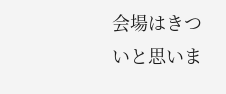会場はきついと思いま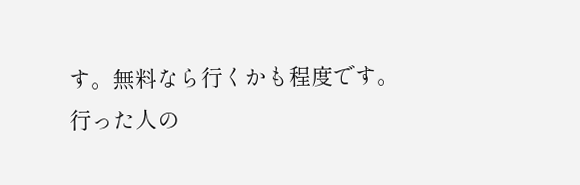す。無料なら行くかも程度です。
行った人の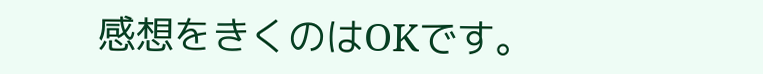感想をきくのはOKです。